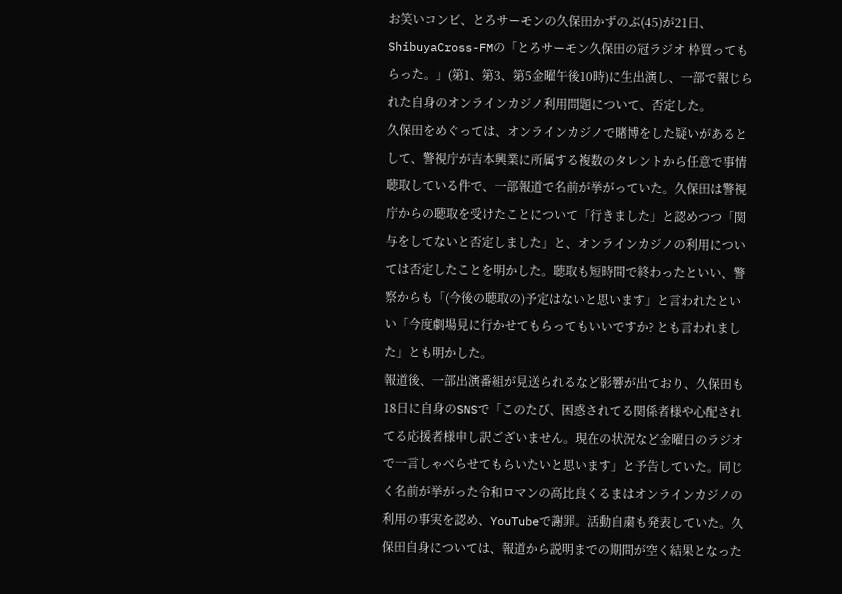お笑いコンビ、とろサーモンの久保田かずのぶ(45)が21日、ShibuyaCross-FMの「とろサーモン久保田の冠ラジオ 枠買ってもらった。」(第1、第3、第5金曜午後10時)に生出演し、一部で報じられた自身のオンラインカジノ利用問題について、否定した。
久保田をめぐっては、オンラインカジノで賭博をした疑いがあるとして、警視庁が吉本興業に所属する複数のタレントから任意で事情聴取している件で、一部報道で名前が挙がっていた。久保田は警視庁からの聴取を受けたことについて「行きました」と認めつつ「関与をしてないと否定しました」と、オンラインカジノの利用については否定したことを明かした。聴取も短時間で終わったといい、警察からも「(今後の聴取の)予定はないと思います」と言われたといい「今度劇場見に行かせてもらってもいいですか? とも言われました」とも明かした。
報道後、一部出演番組が見送られるなど影響が出ており、久保田も18日に自身のSNSで「このたび、困惑されてる関係者様や心配されてる応援者様申し訳ございません。現在の状況など金曜日のラジオで一言しゃべらせてもらいたいと思います」と予告していた。同じく名前が挙がった令和ロマンの高比良くるまはオンラインカジノの利用の事実を認め、YouTubeで謝罪。活動自粛も発表していた。久保田自身については、報道から説明までの期間が空く結果となった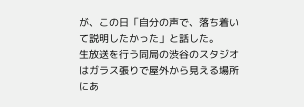が、この日「自分の声で、落ち着いて説明したかった」と話した。
生放送を行う同局の渋谷のスタジオはガラス張りで屋外から見える場所にあ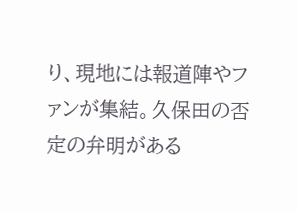り、現地には報道陣やファンが集結。久保田の否定の弁明がある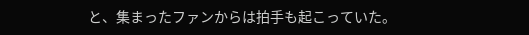と、集まったファンからは拍手も起こっていた。